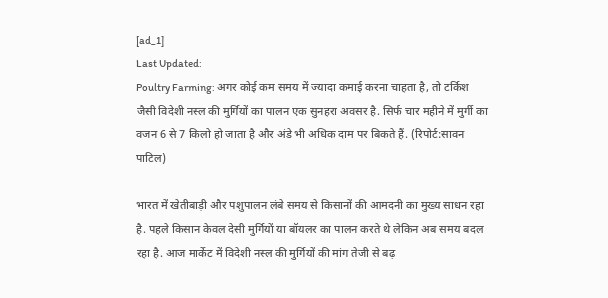[ad_1]
Last Updated:
Poultry Farming: अगर कोई कम समय में ज्यादा कमाई करना चाहता है, तो टर्किश जैसी विदेशी नस्ल की मुर्गियों का पालन एक सुनहरा अवसर है. सिर्फ चार महीने में मुर्गी का वजन 6 से 7 किलो हो जाता है और अंडे भी अधिक दाम पर बिकते हैं. (रिपोर्ट:सावन पाटिल)

भारत में खेतीबाड़ी और पशुपालन लंबे समय से किसानों की आमदनी का मुख्य साधन रहा है. पहले किसान केवल देसी मुर्गियों या बॉयलर का पालन करते थे लेकिन अब समय बदल रहा है. आज मार्केट में विदेशी नस्ल की मुर्गियों की मांग तेजी से बढ़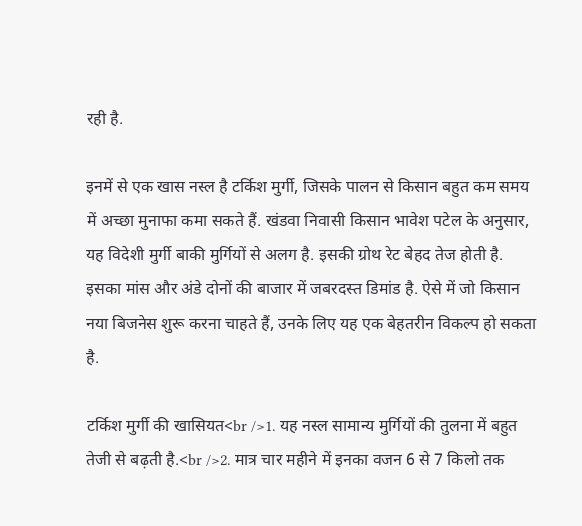रही है.

इनमें से एक खास नस्ल है टर्किश मुर्गी, जिसके पालन से किसान बहुत कम समय में अच्छा मुनाफा कमा सकते हैं. खंडवा निवासी किसान भावेश पटेल के अनुसार, यह विदेशी मुर्गी बाकी मुर्गियों से अलग है. इसकी ग्रोथ रेट बेहद तेज होती है. इसका मांस और अंडे दोनों की बाजार में जबरदस्त डिमांड है. ऐसे में जो किसान नया बिजनेस शुरू करना चाहते हैं, उनके लिए यह एक बेहतरीन विकल्प हो सकता है.

टर्किश मुर्गी की खासियत<br />1. यह नस्ल सामान्य मुर्गियों की तुलना में बहुत तेजी से बढ़ती है.<br />2. मात्र चार महीने में इनका वजन 6 से 7 किलो तक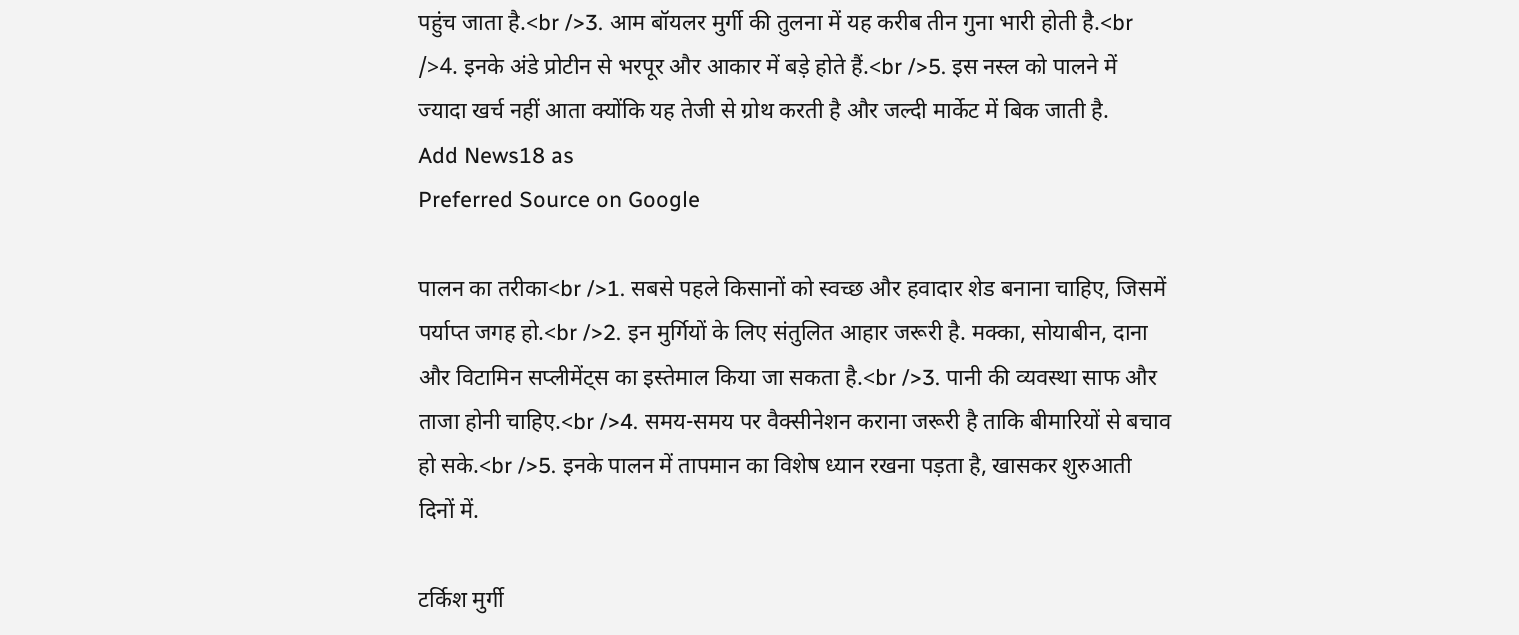पहुंच जाता है.<br />3. आम बॉयलर मुर्गी की तुलना में यह करीब तीन गुना भारी होती है.<br />4. इनके अंडे प्रोटीन से भरपूर और आकार में बड़े होते हैं.<br />5. इस नस्ल को पालने में ज्यादा खर्च नहीं आता क्योंकि यह तेजी से ग्रोथ करती है और जल्दी मार्केट में बिक जाती है.
Add News18 as
Preferred Source on Google

पालन का तरीका<br />1. सबसे पहले किसानों को स्वच्छ और हवादार शेड बनाना चाहिए, जिसमें पर्याप्त जगह हो.<br />2. इन मुर्गियों के लिए संतुलित आहार जरूरी है. मक्का, सोयाबीन, दाना और विटामिन सप्लीमेंट्स का इस्तेमाल किया जा सकता है.<br />3. पानी की व्यवस्था साफ और ताजा होनी चाहिए.<br />4. समय-समय पर वैक्सीनेशन कराना जरूरी है ताकि बीमारियों से बचाव हो सके.<br />5. इनके पालन में तापमान का विशेष ध्यान रखना पड़ता है, खासकर शुरुआती दिनों में.

टर्किश मुर्गी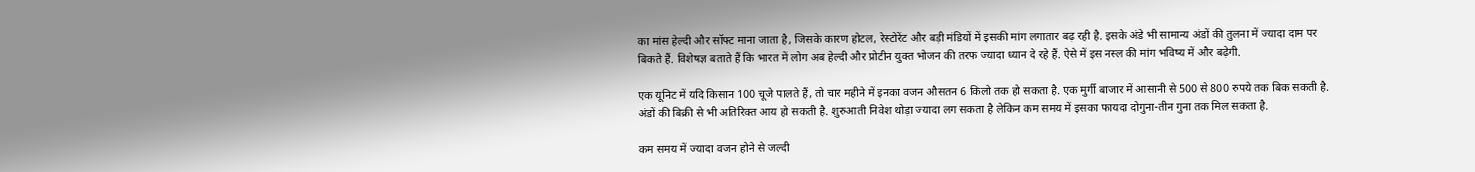का मांस हेल्दी और सॉफ्ट माना जाता है, जिसके कारण होटल, रेस्टोरेंट और बड़ी मंडियों में इसकी मांग लगातार बढ़ रही है. इसके अंडे भी सामान्य अंडों की तुलना में ज्यादा दाम पर बिकते हैं. विशेषज्ञ बताते हैं कि भारत में लोग अब हेल्दी और प्रोटीन युक्त भोजन की तरफ ज्यादा ध्यान दे रहे हैं. ऐसे में इस नस्ल की मांग भविष्य में और बढ़ेगी.

एक यूनिट में यदि किसान 100 चूजे पालते हैं, तो चार महीने में इनका वजन औसतन 6 किलो तक हो सकता है. एक मुर्गी बाजार में आसानी से 500 से 800 रुपये तक बिक सकती है. अंडों की बिक्री से भी अतिरिक्त आय हो सकती है. शुरुआती निवेश थोड़ा ज्यादा लग सकता है लेकिन कम समय में इसका फायदा दोगुना-तीन गुना तक मिल सकता है.

कम समय में ज्यादा वजन होने से जल्दी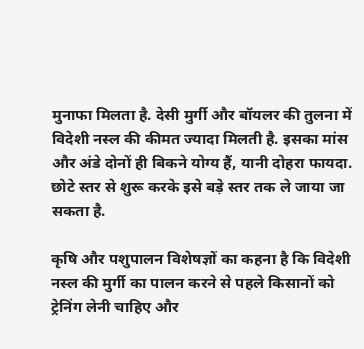मुनाफा मिलता है. देसी मुर्गी और बॉयलर की तुलना में विदेशी नस्ल की कीमत ज्यादा मिलती है. इसका मांस और अंडे दोनों ही बिकने योग्य हैं, यानी दोहरा फायदा. छोटे स्तर से शुरू करके इसे बड़े स्तर तक ले जाया जा सकता है.

कृषि और पशुपालन विशेषज्ञों का कहना है कि विदेशी नस्ल की मुर्गी का पालन करने से पहले किसानों को ट्रेनिंग लेनी चाहिए और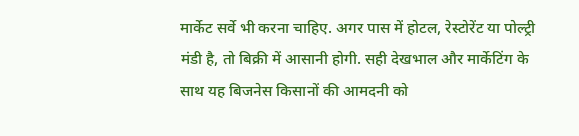मार्केट सर्वे भी करना चाहिए. अगर पास में होटल, रेस्टोरेंट या पोल्ट्री मंडी है, तो बिक्री में आसानी होगी. सही देखभाल और मार्केटिंग के साथ यह बिजनेस किसानों की आमदनी को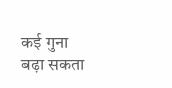कई गुना बढ़ा सकता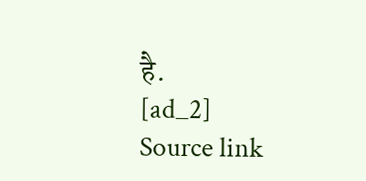है.
[ad_2]
Source link